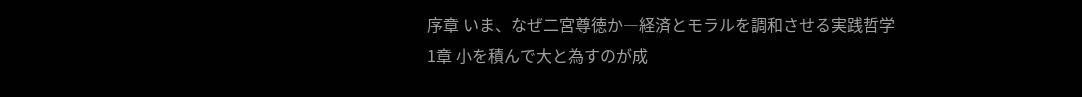序章 いま、なぜ二宮尊徳か―経済とモラルを調和させる実践哲学
1章 小を積んで大と為すのが成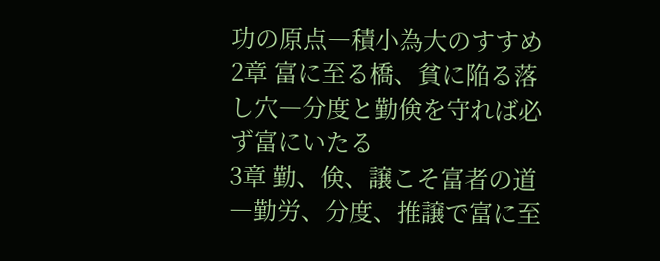功の原点―積小為大のすすめ
2章 富に至る橋、貧に陥る落し穴―分度と勤倹を守れば必ず富にいたる
3章 勤、倹、譲こそ富者の道―勤労、分度、推譲で富に至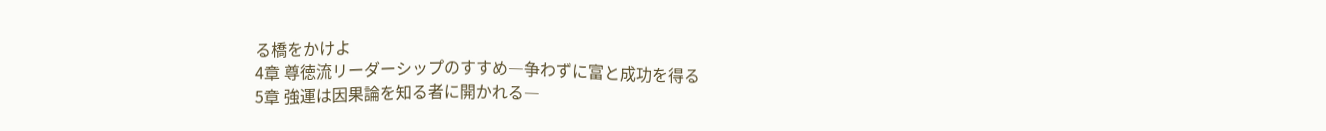る橋をかけよ
4章 尊徳流リーダーシップのすすめ―争わずに富と成功を得る
5章 強運は因果論を知る者に開かれる―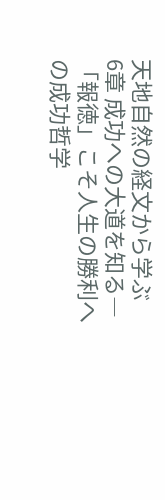天地自然の経文から学ぶ
6章 成功への大道を知る―「報徳」こそ人生の勝利への成功哲学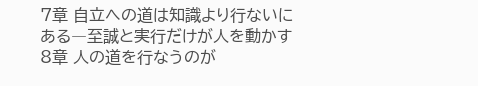7章 自立への道は知識より行ないにある―至誠と実行だけが人を動かす
8章 人の道を行なうのが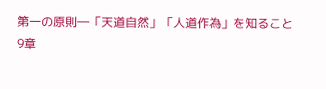第一の原則―「天道自然」「人道作為」を知ること
9章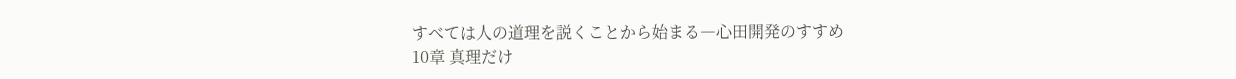すべては人の道理を説くことから始まる―心田開発のすすめ
10章 真理だけ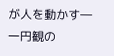が人を動かす―一円観の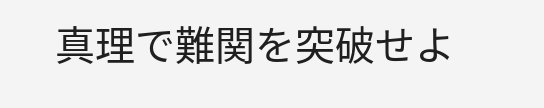真理で難関を突破せよ